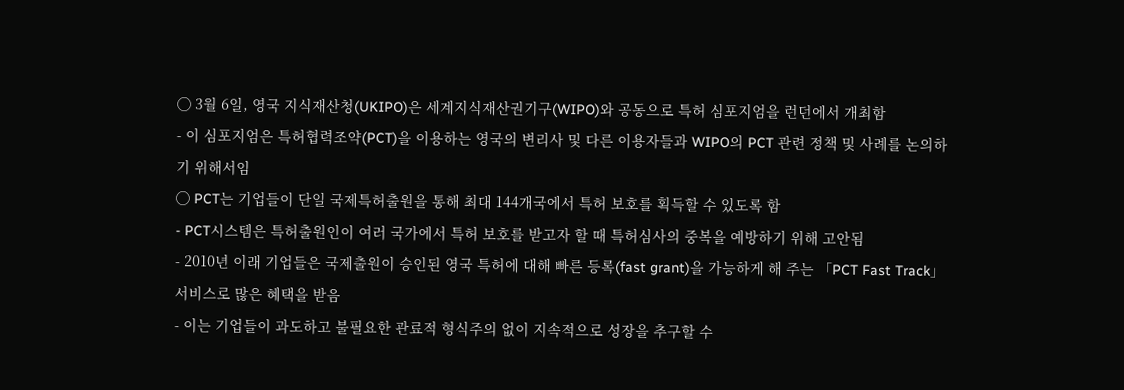◯ 3월 6일, 영국 지식재산청(UKIPO)은 세계지식재산권기구(WIPO)와 공동으로 특허 심포지엄을 런던에서 개최함
- 이 심포지엄은 특허협력조약(PCT)을 이용하는 영국의 변리사 및 다른 이용자들과 WIPO의 PCT 관련 정책 및 사례를 논의하기 위해서임
◯ PCT는 기업들이 단일 국제특허출원을 통해 최대 144개국에서 특허 보호를 획득할 수 있도록 함
- PCT시스템은 특허출원인이 여러 국가에서 특허 보호를 받고자 할 때 특허심사의 중복을 예방하기 위해 고안됨
- 2010년 이래 기업들은 국제출원이 승인된 영국 특허에 대해 빠른 등록(fast grant)을 가능하게 해 주는 「PCT Fast Track」 서비스로 많은 혜택을 받음
- 이는 기업들이 과도하고 불필요한 관료적 형식주의 없이 지속적으로 성장을 추구할 수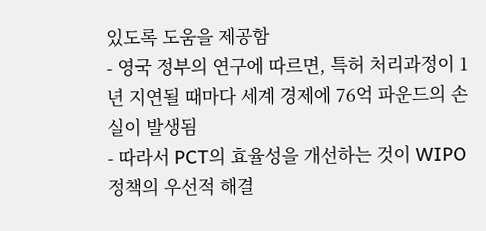있도록 도움을 제공함
- 영국 정부의 연구에 따르면, 특허 처리과정이 1년 지연될 때마다 세계 경제에 76억 파운드의 손실이 발생됨
- 따라서 PCT의 효율성을 개선하는 것이 WIPO 정책의 우선적 해결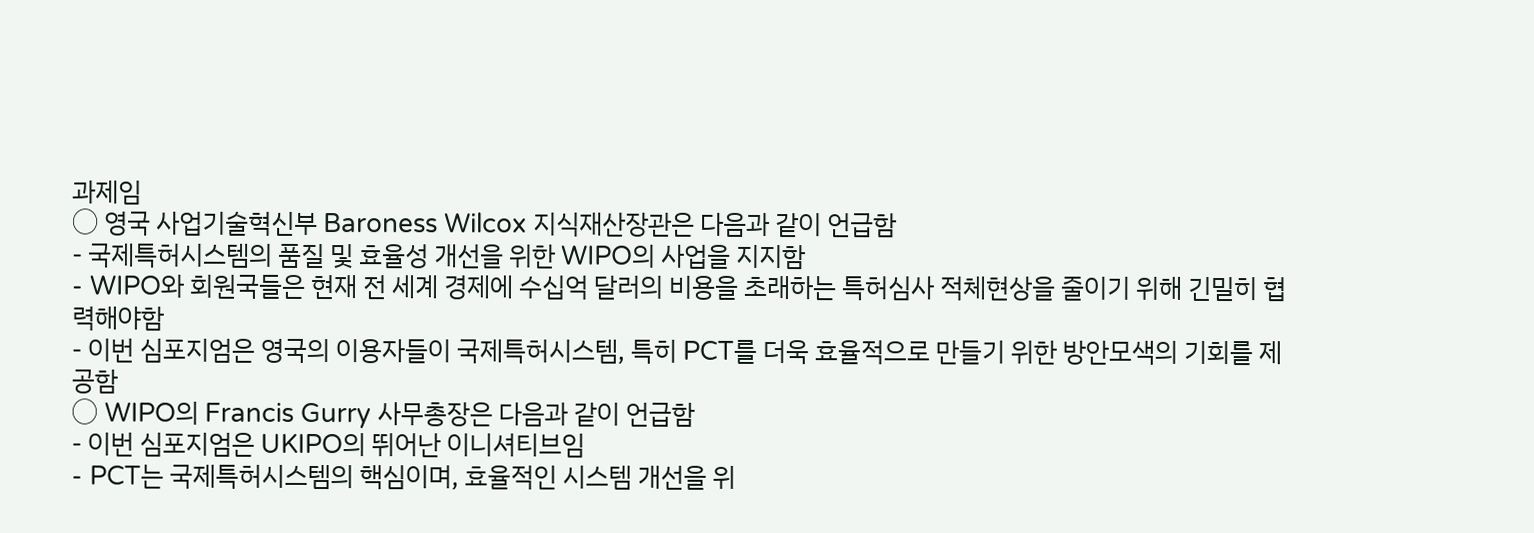과제임
◯ 영국 사업기술혁신부 Baroness Wilcox 지식재산장관은 다음과 같이 언급함
- 국제특허시스템의 품질 및 효율성 개선을 위한 WIPO의 사업을 지지함
- WIPO와 회원국들은 현재 전 세계 경제에 수십억 달러의 비용을 초래하는 특허심사 적체현상을 줄이기 위해 긴밀히 협력해야함
- 이번 심포지엄은 영국의 이용자들이 국제특허시스템, 특히 PCT를 더욱 효율적으로 만들기 위한 방안모색의 기회를 제공함
◯ WIPO의 Francis Gurry 사무총장은 다음과 같이 언급함
- 이번 심포지엄은 UKIPO의 뛰어난 이니셔티브임
- PCT는 국제특허시스템의 핵심이며, 효율적인 시스템 개선을 위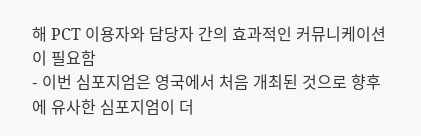해 PCT 이용자와 담당자 간의 효과적인 커뮤니케이션이 필요함
- 이번 심포지엄은 영국에서 처음 개최된 것으로 향후에 유사한 심포지엄이 더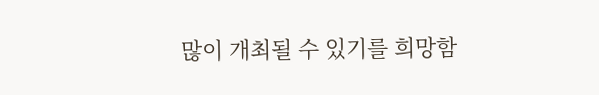많이 개최될 수 있기를 희망함